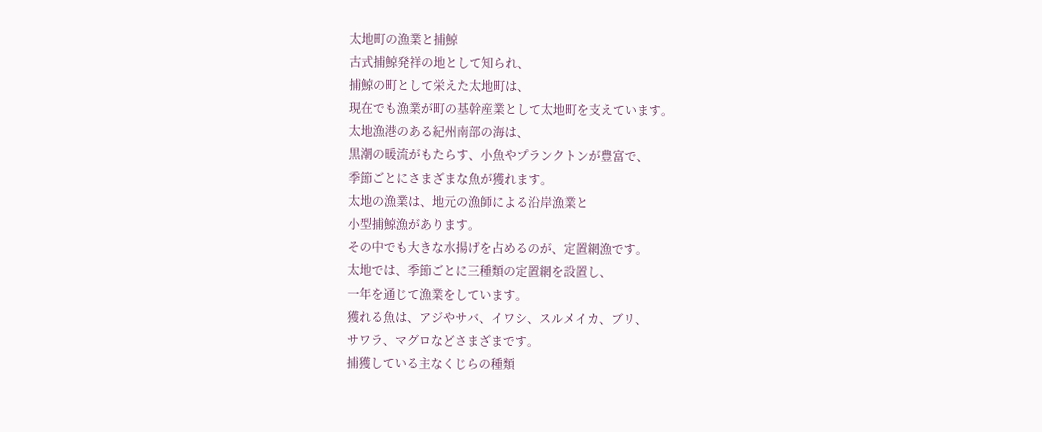太地町の漁業と捕鯨
古式捕鯨発祥の地として知られ、
捕鯨の町として栄えた太地町は、
現在でも漁業が町の基幹産業として太地町を支えています。
太地漁港のある紀州南部の海は、
黒潮の暖流がもたらす、小魚やプランクトンが豊富で、
季節ごとにさまざまな魚が獲れます。
太地の漁業は、地元の漁師による沿岸漁業と
小型捕鯨漁があります。
その中でも大きな水揚げを占めるのが、定置網漁です。
太地では、季節ごとに三種類の定置網を設置し、
一年を通じて漁業をしています。
獲れる魚は、アジやサバ、イワシ、スルメイカ、ブリ、
サワラ、マグロなどさまざまです。
捕獲している主なくじらの種類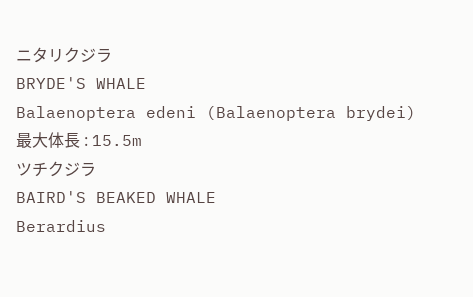ニタリクジラ
BRYDE'S WHALE
Balaenoptera edeni (Balaenoptera brydei)
最大体長 : 15.5m
ツチクジラ
BAIRD'S BEAKED WHALE
Berardius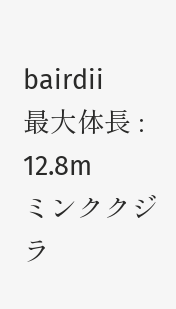bairdii
最大体長 : 12.8m
ミンククジラ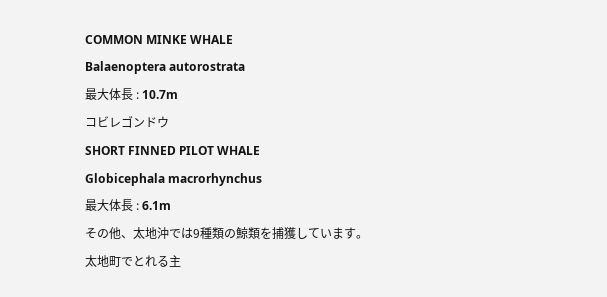COMMON MINKE WHALE
Balaenoptera autorostrata
最大体長 : 10.7m
コビレゴンドウ
SHORT FINNED PILOT WHALE
Globicephala macrorhynchus
最大体長 : 6.1m
その他、太地沖では9種類の鯨類を捕獲しています。
太地町でとれる主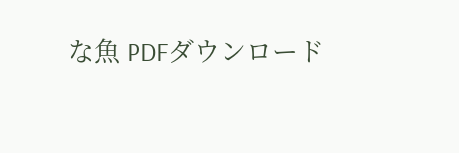な魚 PDFダウンロード